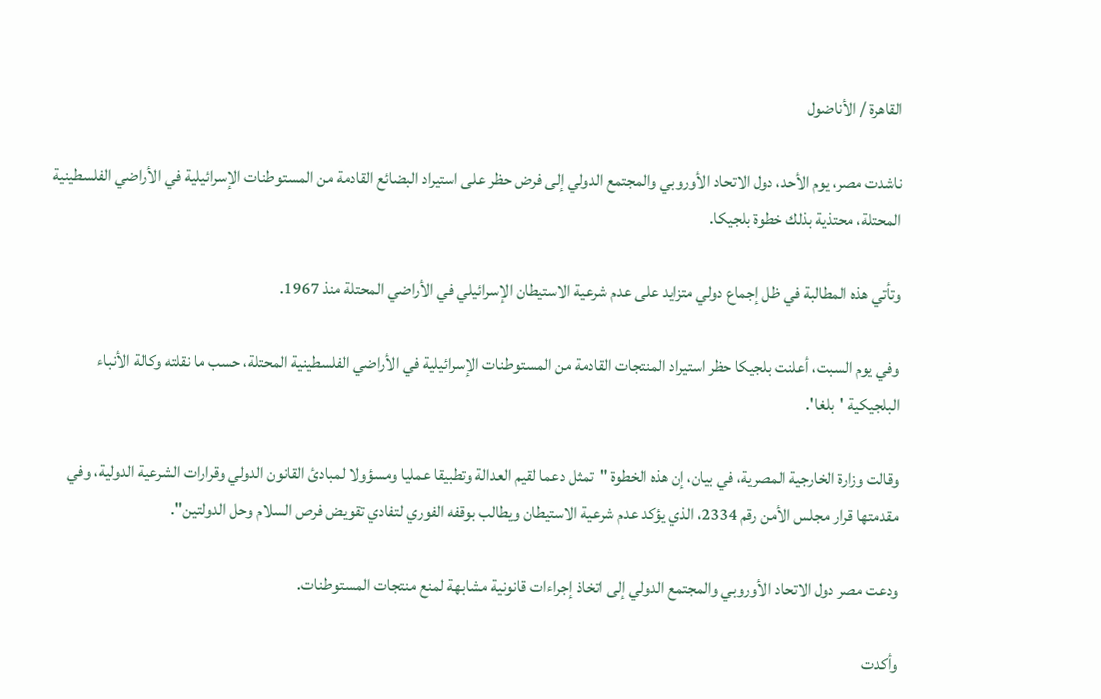القاهرة / الأناضول

ناشدت مصر، يوم الأحد، دول الاتحاد الأوروبي والمجتمع الدولي إلى فرض حظر على استيراد البضائع القادمة من المستوطنات الإسرائيلية في الأراضي الفلسطينية المحتلة، محتذية بذلك خطوة بلجيكا.

وتأتي هذه المطالبة في ظل إجماع دولي متزايد على عدم شرعية الاستيطان الإسرائيلي في الأراضي المحتلة منذ 1967.

وفي يوم السبت، أعلنت بلجيكا حظر استيراد المنتجات القادمة من المستوطنات الإسرائيلية في الأراضي الفلسطينية المحتلة، حسب ما نقلته وكالة الأنباء البلجيكية 'بلغا'.

وقالت وزارة الخارجية المصرية، في بيان، إن هذه الخطوة "تمثل دعما لقيم العدالة وتطبيقا عمليا ومسؤولا لمبادئ القانون الدولي وقرارات الشرعية الدولية، وفي مقدمتها قرار مجلس الأمن رقم 2334، الذي يؤكد عدم شرعية الاستيطان ويطالب بوقفه الفوري لتفادي تقويض فرص السلام وحل الدولتين".

ودعت مصر دول الاتحاد الأوروبي والمجتمع الدولي إلى اتخاذ إجراءات قانونية مشابهة لمنع منتجات المستوطنات.

وأكدت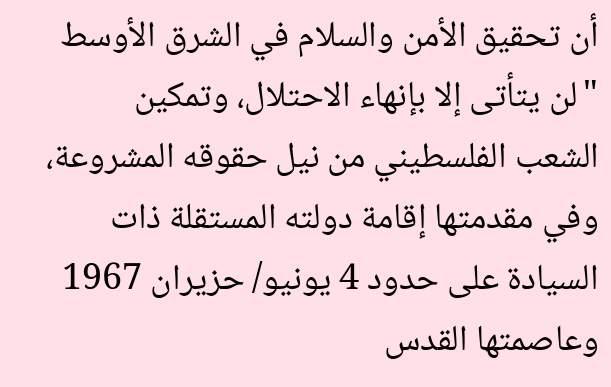أن تحقيق الأمن والسلام في الشرق الأوسط "لن يتأتى إلا بإنهاء الاحتلال، وتمكين الشعب الفلسطيني من نيل حقوقه المشروعة، وفي مقدمتها إقامة دولته المستقلة ذات السيادة على حدود 4 يونيو/ حزيران 1967 وعاصمتها القدس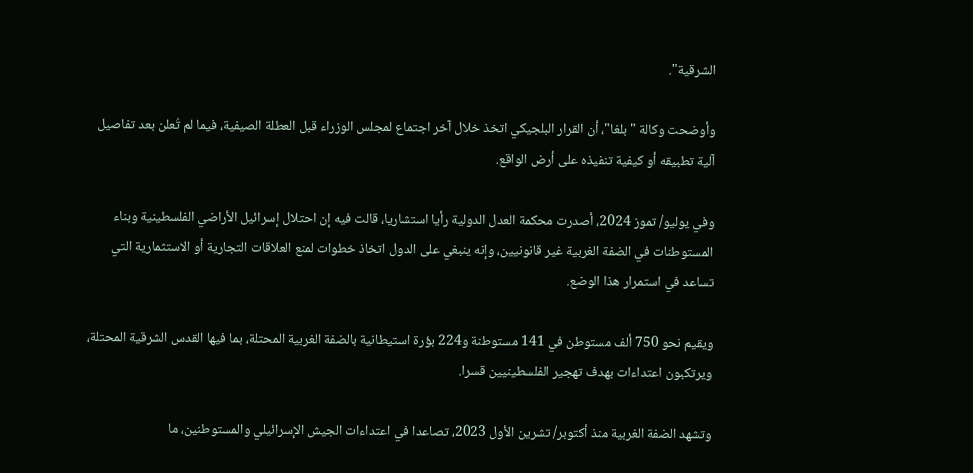الشرقية".

وأوضحت وكالة "بلغا"، أن القرار البلجيكي اتخذ خلال آخر اجتماع لمجلس الوزراء قبل العطلة الصيفية، فيما لم تُعلن بعد تفاصيل آلية تطبيقه أو كيفية تنفيذه على أرض الواقع.

وفي يوليو/ تموز 2024، أصدرت محكمة العدل الدولية رأيا استشاريا، قالت فيه إن احتلال إسرائيل الأراضي الفلسطينية وبناء المستوطنات في الضفة الغربية غير قانونيين، وإنه ينبغي على الدول اتخاذ خطوات لمنع العلاقات التجارية أو الاستثمارية التي تساعد في استمرار هذا الوضع.

ويقيم نحو 750 ألف مستوطن في 141 مستوطنة و224 بؤرة استيطانية بالضفة الغربية المحتلة، بما فيها القدس الشرقية المحتلة، ويرتكبون اعتداءات بهدف تهجير الفلسطينيين قسرا.

وتشهد الضفة الغربية منذ أكتوبر/ تشرين الأول 2023، تصاعدا في اعتداءات الجيش الإسرائيلي والمستوطنين، ما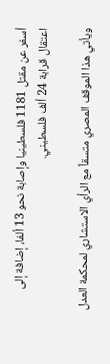أسفر عن مقتل 1181 فلسطينيا وإصابة نحو 13 ألفا، إضافة إلى اعتقال قرابة 24 ألف فلسطيني.

ويأتي هذا الموقف المصري متسقاً مع الرأي الاستشاري لمحكمة العدل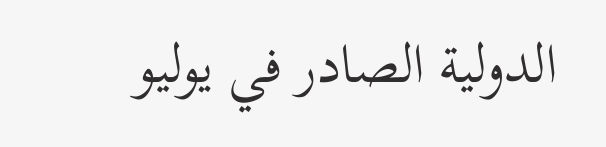الدولية الصادر في يوليو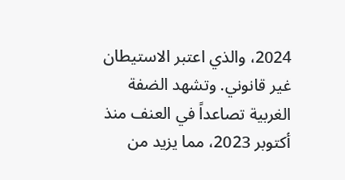2024، والذي اعتبر الاستيطان غير قانوني. وتشهد الضفة الغربية تصاعداً في العنف منذ أكتوبر 2023، مما يزيد من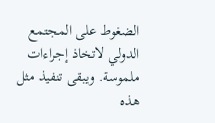الضغوط على المجتمع الدولي لاتخاذ إجراءات ملموسة. ويبقى تنفيذ مثل هذه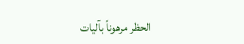الحظر مرهوناً بآليات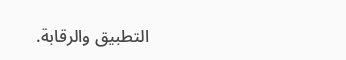التطبيق والرقابة.